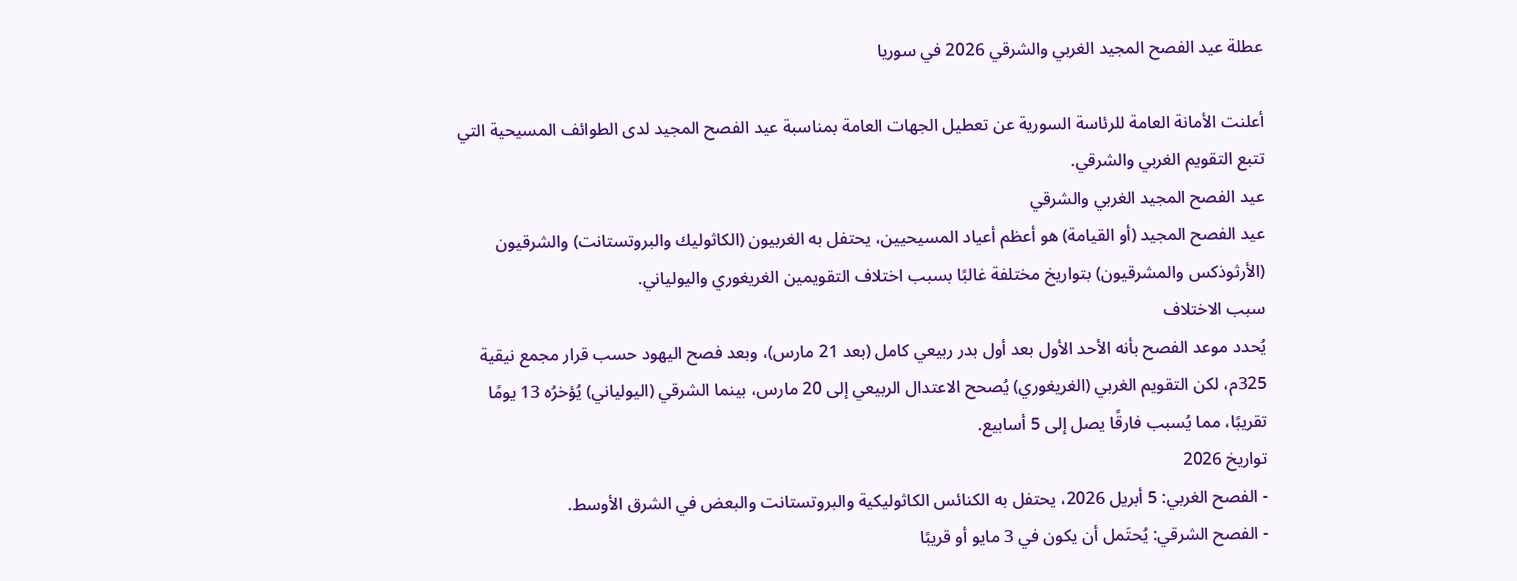عطلة عيد الفصح المجيد الغربي والشرقي 2026 في سوريا

أعلنت الأمانة العامة للرئاسة السورية عن تعطيل الجهات العامة بمناسبة عيد الفصح المجيد لدى الطوائف المسيحية التي تتبع التقويم الغربي والشرقي.
عيد الفصح المجيد الغربي والشرقي
عيد الفصح المجيد (أو القيامة) هو أعظم أعياد المسيحيين، يحتفل به الغربيون (الكاثوليك والبروتستانت) والشرقيون (الأرثوذكس والمشرقيون) بتواريخ مختلفة غالبًا بسبب اختلاف التقويمين الغريغوري واليولياني.
سبب الاختلاف
يُحدد موعد الفصح بأنه الأحد الأول بعد أول بدر ربيعي كامل (بعد 21 مارس)، وبعد فصح اليهود حسب قرار مجمع نيقية 325م، لكن التقويم الغربي (الغريغوري) يُصحح الاعتدال الربيعي إلى 20 مارس، بينما الشرقي (اليولياني) يُؤخرُه 13 يومًا تقريبًا، مما يُسبب فارقًا يصل إلى 5 أسابيع.
تواريخ 2026
- الفصح الغربي: 5 أبريل 2026، يحتفل به الكنائس الكاثوليكية والبروتستانت والبعض في الشرق الأوسط.
- الفصح الشرقي: يُحتَمل أن يكون في 3 مايو أو قريبًا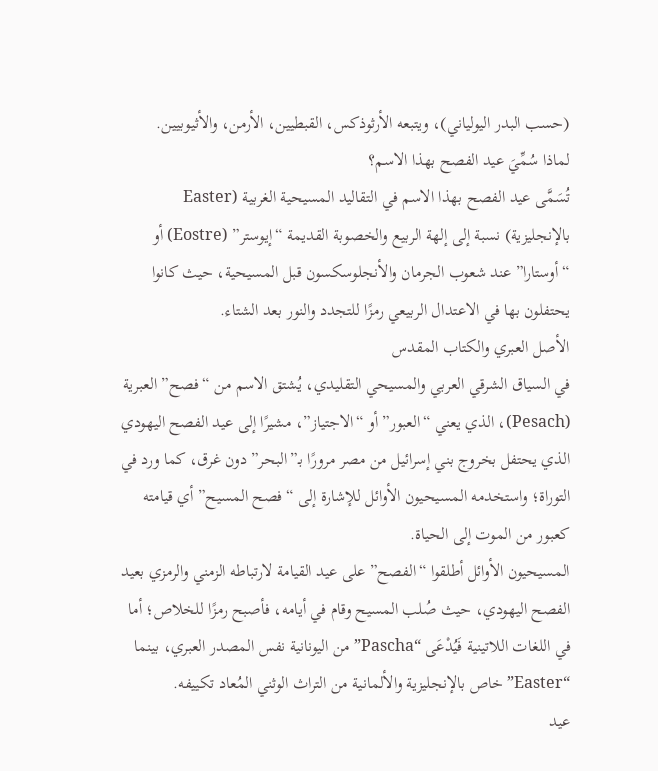(حسب البدر اليولياني)، ويتبعه الأرثوذكس، القبطيين، الأرمن، والأثيوبيين.
لماذا سُمِّيَ عيد الفصح بهذا الاسم؟
تُسَمَّى عيد الفصح بهذا الاسم في التقاليد المسيحية الغربية (Easter بالإنجليزية) نسبة إلى إلهة الربيع والخصوبة القديمة “إيوستر” (Eostre) أو “أوستارا” عند شعوب الجرمان والأنجلوسكسون قبل المسيحية، حيث كانوا يحتفلون بها في الاعتدال الربيعي رمزًا للتجدد والنور بعد الشتاء.
الأصل العبري والكتاب المقدس
في السياق الشرقي العربي والمسيحي التقليدي، يُشتق الاسم من “فصح” العبرية (Pesach)، الذي يعني “العبور” أو “الاجتياز”، مشيرًا إلى عيد الفصح اليهودي الذي يحتفل بخروج بني إسرائيل من مصر مرورًا بـ”البحر” دون غرق، كما ورد في التوراة؛ واستخدمه المسيحيون الأوائل للإشارة إلى “فصح المسيح” أي قيامته كعبور من الموت إلى الحياة.
المسيحيون الأوائل أطلقوا “الفصح” على عيد القيامة لارتباطه الزمني والرمزي بعيد الفصح اليهودي، حيث صُلب المسيح وقام في أيامه، فأصبح رمزًا للخلاص؛ أما في اللغات اللاتينية فَيُدْعَى “Pascha” من اليونانية نفس المصدر العبري، بينما “Easter” خاص بالإنجليزية والألمانية من التراث الوثني المُعاد تكييفه.
عيد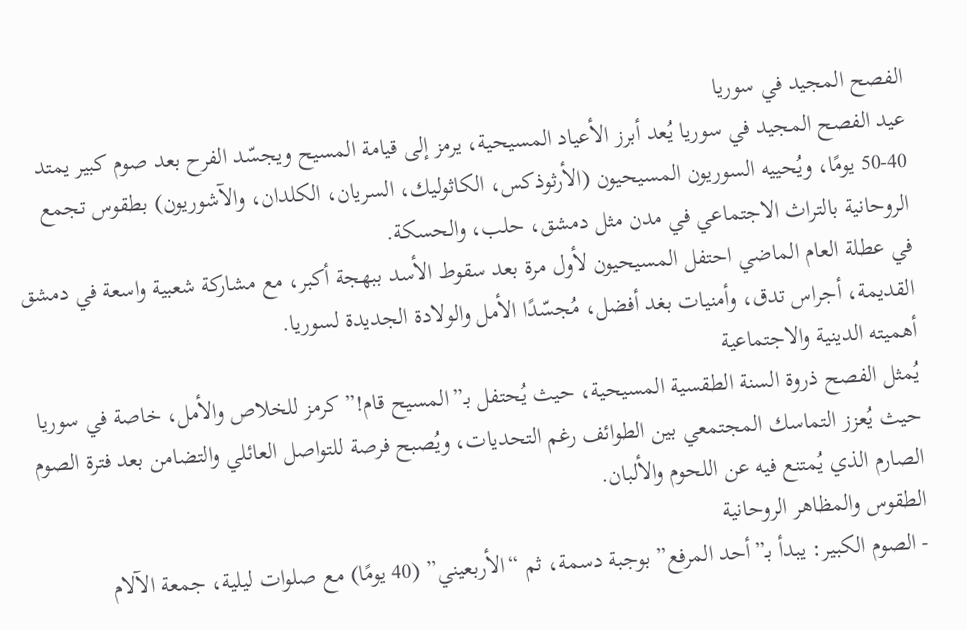الفصح المجيد في سوريا
عيد الفصح المجيد في سوريا يُعد أبرز الأعياد المسيحية، يرمز إلى قيامة المسيح ويجسّد الفرح بعد صوم كبير يمتد 40-50 يومًا، ويُحييه السوريون المسيحيون (الأرثوذكس، الكاثوليك، السريان، الكلدان، والآشوريون) بطقوس تجمع الروحانية بالتراث الاجتماعي في مدن مثل دمشق، حلب، والحسكة.
في عطلة العام الماضي احتفل المسيحيون لأول مرة بعد سقوط الأسد ببهجة أكبر، مع مشاركة شعبية واسعة في دمشق القديمة، أجراس تدق، وأمنيات بغد أفضل، مُجسّدًا الأمل والولادة الجديدة لسوريا.
أهميته الدينية والاجتماعية
يُمثل الفصح ذروة السنة الطقسية المسيحية، حيث يُحتفل بـ”المسيح قام!” كرمز للخلاص والأمل، خاصة في سوريا حيث يُعزز التماسك المجتمعي بين الطوائف رغم التحديات، ويُصبح فرصة للتواصل العائلي والتضامن بعد فترة الصوم الصارم الذي يُمتنع فيه عن اللحوم والألبان.
الطقوس والمظاهر الروحانية
- الصوم الكبير: يبدأ بـ”أحد المرفع” بوجبة دسمة، ثم “الأربعيني” (40 يومًا) مع صلوات ليلية، جمعة الآلام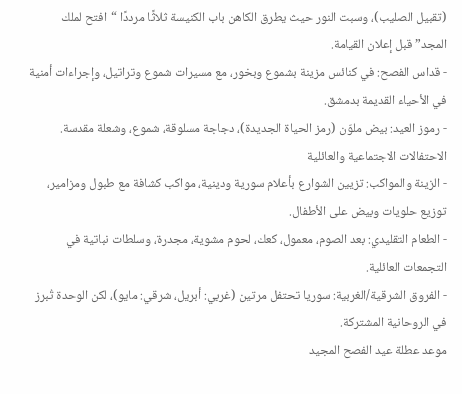(تقبيل الصليب)، وسبت النور حيث يطرق الكاهن باب الكنيسة ثلاثًا مرددًا “افتح لملك المجد” قبل إعلان القيامة.
- قداس الفصح: في كنائس مزينة بشموع وبخور، مع مسيرات شموع وتراتيل، وإجراءات أمنية في الأحياء القديمة بدمشق.
- رموز العيد: بيض ملوّن (رمز الحياة الجديدة)، دجاجة مسلوقة، شموع، وشعلة مقدسة.
الاحتفالات الاجتماعية والعائلية
- الزينة والمواكب: تزيين الشوارع بأعلام سورية ودينية، مواكب كشافة مع طبول ومزامير، توزيع حلويات وبيض على الأطفال.
- الطعام التقليدي: بعد الصوم، معمول، كعك، لحوم مشوية، مجدرة، وسلطات نباتية في التجمعات العائلية.
- الفروق الشرقية/الغربية: سوريا تحتفل مرتين (غربي: أبريل، شرقي: مايو)، لكن الوحدة تُبرز في الروحانية المشتركة.
موعد عطلة عيد الفصح المجيد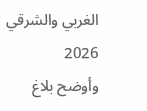الغربي والشرقي 2026
وأوضح بلاغ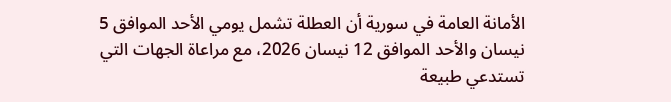الأمانة العامة في سورية أن العطلة تشمل يومي الأحد الموافق 5 نيسان والأحد الموافق 12 نيسان 2026، مع مراعاة الجهات التي تستدعي طبيعة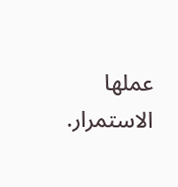عملها الاستمرار.